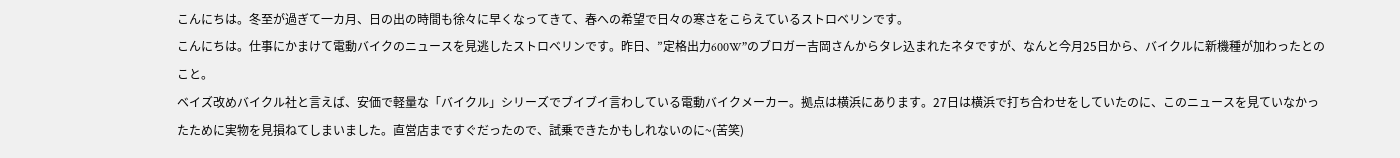こんにちは。冬至が過ぎて一カ月、日の出の時間も徐々に早くなってきて、春への希望で日々の寒さをこらえているストロベリンです。
こんにちは。仕事にかまけて電動バイクのニュースを見逃したストロベリンです。昨日、”定格出力600W”のブロガー吉岡さんからタレ込まれたネタですが、なんと今月25日から、バイクルに新機種が加わったとのこと。
ベイズ改めバイクル社と言えば、安価で軽量な「バイクル」シリーズでブイブイ言わしている電動バイクメーカー。拠点は横浜にあります。27日は横浜で打ち合わせをしていたのに、このニュースを見ていなかったために実物を見損ねてしまいました。直営店まですぐだったので、試乗できたかもしれないのに~(苦笑)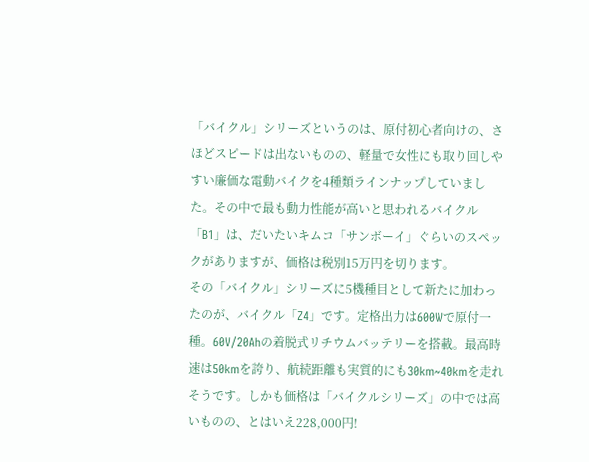「バイクル」シリーズというのは、原付初心者向けの、さほどスピードは出ないものの、軽量で女性にも取り回しやすい廉価な電動バイクを4種類ラインナップしていました。その中で最も動力性能が高いと思われるバイクル「B1」は、だいたいキムコ「サンボーイ」ぐらいのスペックがありますが、価格は税別15万円を切ります。
その「バイクル」シリーズに5機種目として新たに加わったのが、バイクル「Z4」です。定格出力は600Wで原付一種。60V/20Ahの着脱式リチウムバッテリーを搭載。最高時速は50kmを誇り、航続距離も実質的にも30km~40kmを走れそうです。しかも価格は「バイクルシリーズ」の中では高いものの、とはいえ228,000円!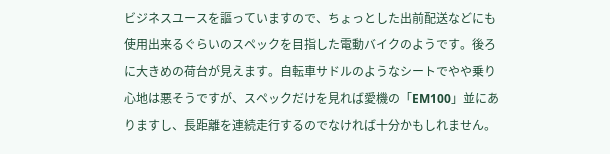ビジネスユースを謳っていますので、ちょっとした出前配送などにも使用出来るぐらいのスペックを目指した電動バイクのようです。後ろに大きめの荷台が見えます。自転車サドルのようなシートでやや乗り心地は悪そうですが、スペックだけを見れば愛機の「EM100」並にありますし、長距離を連続走行するのでなければ十分かもしれません。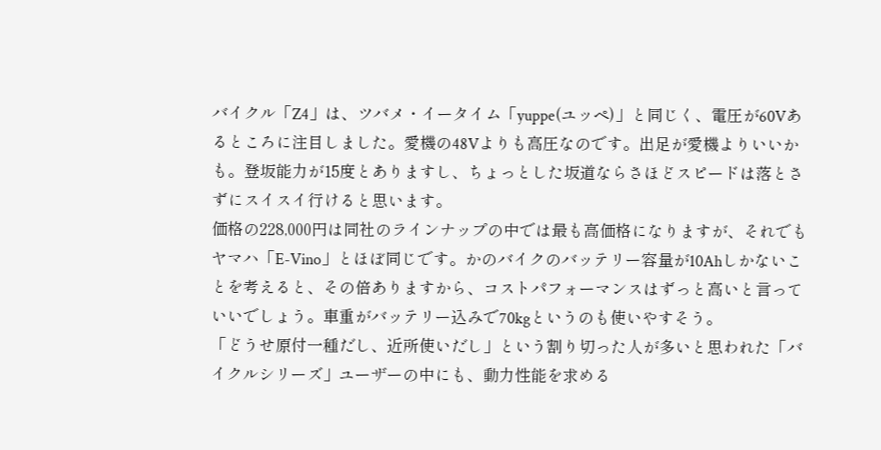バイクル「Z4」は、ツバメ・イータイム「yuppe(ユッペ)」と同じく、電圧が60Vあるところに注目しました。愛機の48Vよりも高圧なのです。出足が愛機よりいいかも。登坂能力が15度とありますし、ちょっとした坂道ならさほどスピードは落とさずにスイスイ行けると思います。
価格の228,000円は同社のラインナップの中では最も高価格になりますが、それでもヤマハ「E-Vino」とほぼ同じです。かのバイクのバッテリー容量が10Ahしかないことを考えると、その倍ありますから、コストパフォーマンスはずっと高いと言っていいでしょう。車重がバッテリー込みで70kgというのも使いやすそう。
「どうせ原付一種だし、近所使いだし」という割り切った人が多いと思われた「バイクルシリーズ」ユーザーの中にも、動力性能を求める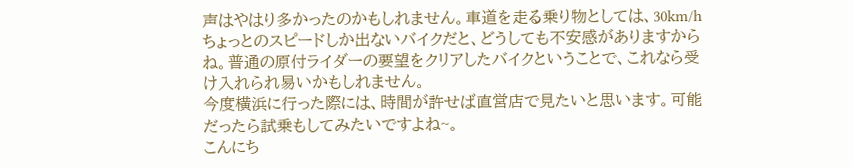声はやはり多かったのかもしれません。車道を走る乗り物としては、30km/hちょっとのスピードしか出ないバイクだと、どうしても不安感がありますからね。普通の原付ライダーの要望をクリアしたバイクということで、これなら受け入れられ易いかもしれません。
今度横浜に行った際には、時間が許せば直営店で見たいと思います。可能だったら試乗もしてみたいですよね~。
こんにち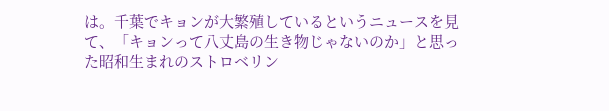は。千葉でキョンが大繁殖しているというニュースを見て、「キョンって八丈島の生き物じゃないのか」と思った昭和生まれのストロベリン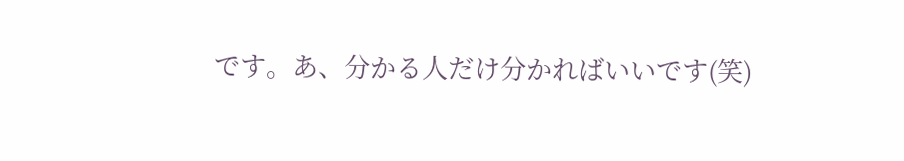です。あ、分かる人だけ分かればいいです(笑)